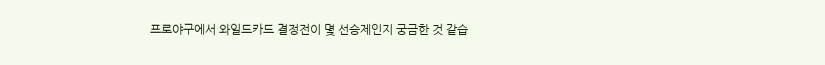프로야구에서 와일드카드 결정전이 몇 선승제인지 궁금한 것 같습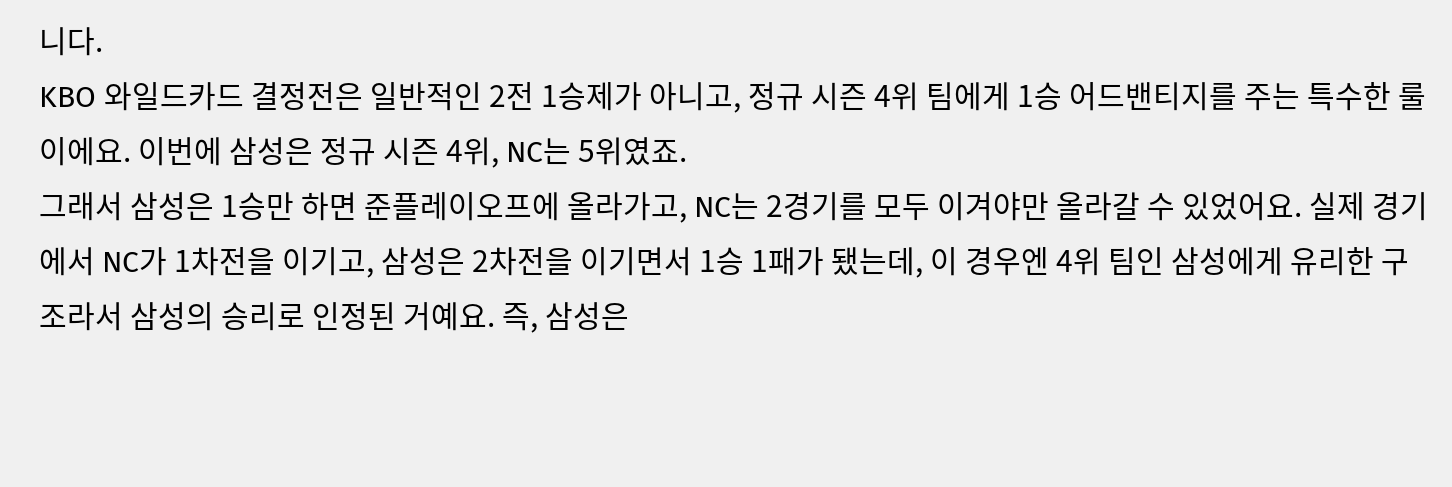니다.
KBO 와일드카드 결정전은 일반적인 2전 1승제가 아니고, 정규 시즌 4위 팀에게 1승 어드밴티지를 주는 특수한 룰이에요. 이번에 삼성은 정규 시즌 4위, NC는 5위였죠.
그래서 삼성은 1승만 하면 준플레이오프에 올라가고, NC는 2경기를 모두 이겨야만 올라갈 수 있었어요. 실제 경기에서 NC가 1차전을 이기고, 삼성은 2차전을 이기면서 1승 1패가 됐는데, 이 경우엔 4위 팀인 삼성에게 유리한 구조라서 삼성의 승리로 인정된 거예요. 즉, 삼성은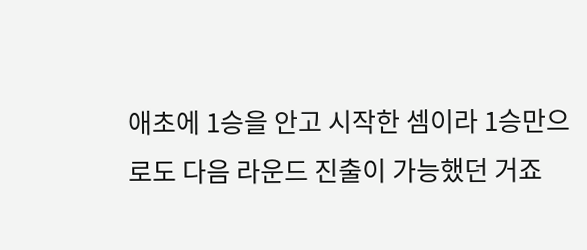애초에 1승을 안고 시작한 셈이라 1승만으로도 다음 라운드 진출이 가능했던 거죠